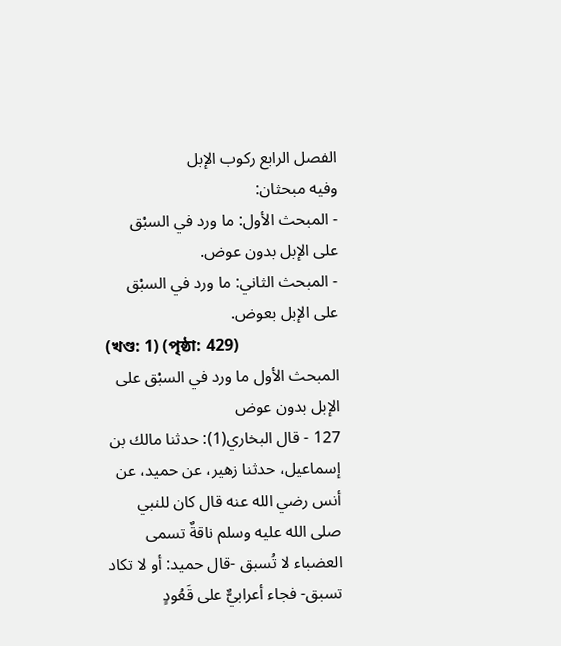الفصل الرابع ركوب الإبل
وفيه مبحثان:
- المبحث الأول: ما ورد في السبْق على الإبل بدون عوض.
- المبحث الثاني: ما ورد في السبْق على الإبل بعوض.
(খণ্ড: 1) (পৃষ্ঠা: 429)
المبحث الأول ما ورد في السبْق على الإبل بدون عوض
127 - قال البخاري(1): حدثنا مالك بن إسماعيل، حدثنا زهير، عن حميد، عن أنس رضي الله عنه قال كان للنبي صلى الله عليه وسلم ناقةٌ تسمى العضباء لا تُسبق -قال حميد: أو لا تكاد تسبق- فجاء أعرابيٌّ على قَعُودٍ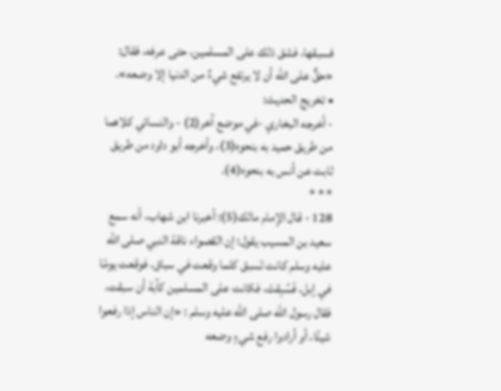فسبقها، فشق ذلك على المسلمين، حتى عرفه، فقال: «حقٌّ على الله أن لا يرتفع شيءٌ من الدنيا إلا وضعه».
• تخريج الحديث:
- أخرجه البخاري -في موضع آخر(2) - والنسائي كلاهما من طريق حميد به بنحوه(3)، وأخرجه أبو داود من طريق ثابت عن أنس به بنحوه(4).
* * *
128 - قال الإمام مالك(5): أخبرنا ابن شهاب، أنه سمع سعيد بن المسيب يقول: إن القصواء ناقة النبي صلى الله عليه وسلم كانت تَسبق كلما وقعت في سباق، فوقعت يومًا في إبل، فَسُبِقتْ، فكانت على المسلمين كآبة أن سبقت، فقال رسول الله صلى الله عليه وسلم : «إن الناس إذا رفعوا شيئًا، أو أرادوا رفع شيءٍ وضعه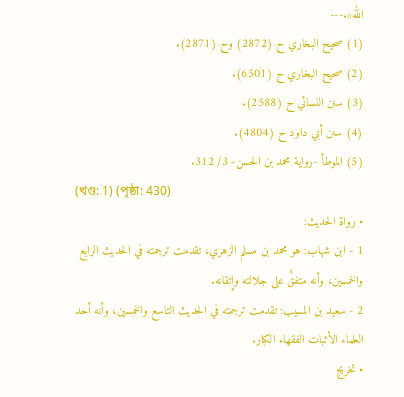الله».---
(1) صحيح البخاري ح (2872) وح (2871).
(2) صحيح البخاري ح (6501).
(3) سنن النسائي ح (2588).
(4) سنن أبي داود ح (4804).
(5) الموطأ -رواية محمد بن الحسن- 3/ 312.
(খণ্ড: 1) (পৃষ্ঠা: 430)
• رواة الحديث:
1 - ابن شهاب: هو محمد بن مسلم الزهري، تقدمت ترجمته في الحديث الرابع والخمسين، وأنه متفقٌ على جلالته وإتقانه.
2 - سعيد بن المسيب: تقدمت ترجمته في الحديث التاسع والخمسين، وأنه أحد العلماء الأثبات الفقهاء الكبار.
• تخريج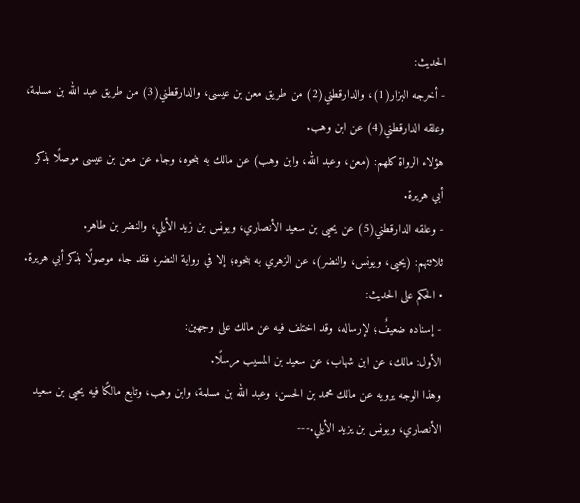الحديث:
- أخرجه البزار(1)، والدارقطني(2) من طريق معن بن عيسى، والدارقطني(3) من طريق عبد الله بن مسلمة، وعلقه الدارقطني(4) عن ابن وهب.
هؤلاء الرواة كلهم: (معن، وعبد الله، وابن وهب) عن مالك به بنحوه، وجاء عن معن بن عيسى موصلًا بذكر أبي هريرة.
- وعلقه الدارقطني(5) عن يحيى بن سعيد الأنصاري، ويونس بن زيد الأيلي، والنضر بن طاهر.
ثلاثتهم: (يحيى، ويونس، والنضر)، عن الزهري به بنحوه؛ إلا في رواية النضر، فقد جاء موصولًا بذكر أبي هريرة.
• الحكم على الحديث:
- إسناده ضعيفٌ؛ لإرساله، وقد اختلف فيه عن مالك على وجهين:
الأول: مالك، عن ابن شهاب، عن سعيد بن المسيب مرسلًا.
وهذا الوجه يرويه عن مالك محمد بن الحسن، وعبد الله بن مسلمة، وابن وهب، وتابع مالكًا فيه يحيى بن سعيد الأنصاري، ويونس بن يزيد الأيلي.---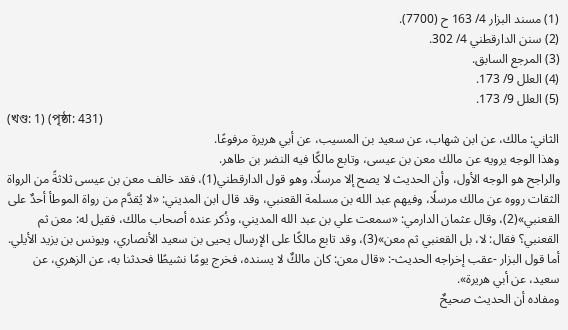(1) مسند البزار 4/ 163 ح (7700).
(2) سنن الدارقطني 4/ 302.
(3) المرجع السابق.
(4) العلل 9/ 173.
(5) العلل 9/ 173.
(খণ্ড: 1) (পৃষ্ঠা: 431)
الثاني: مالك، عن ابن شهاب، عن سعيد بن المسيب، عن أبي هريرة مرفوعًا.
وهذا الوجه يرويه عن مالك معن بن عيسى، وتابع مالكًا فيه النضر بن طاهر.
والراجح هو الوجه الأول، وأن الحديث لا يصح إلا مرسلًا، وهو قول الدارقطني(1)، فقد خالف معن بن عيسى ثلاثةً من الرواة الثقات رووه عن مالك مرسلًا، وفيهم عبد الله بن مسلمة القعنبي، وقد قال ابن المديني: «لا يُقدَّم من رواة الموطأ أحدٌ على القعنبي»(2)، وقال عثمان الدارمي: «سمعت علي بن عبد الله المديني، وذُكر عنده أصحاب مالك، فقيل له: معن ثم القعنبي؟ فقال: لا، بل القعنبي ثم معن»(3)، وقد تابع مالكًا على الإرسال يحيى بن سعيد الأنصاري، ويونس بن يزيد الأيلي.
أما قول البزار -عقب إخراجه الحديث-: «قال معن: كان مالكٌ لا يسنده، فخرج يومًا نشيطًا فحدثنا به، عن الزهري، عن سعيد، عن أبي هريرة».
ومفاده أن الحديث صحيحٌ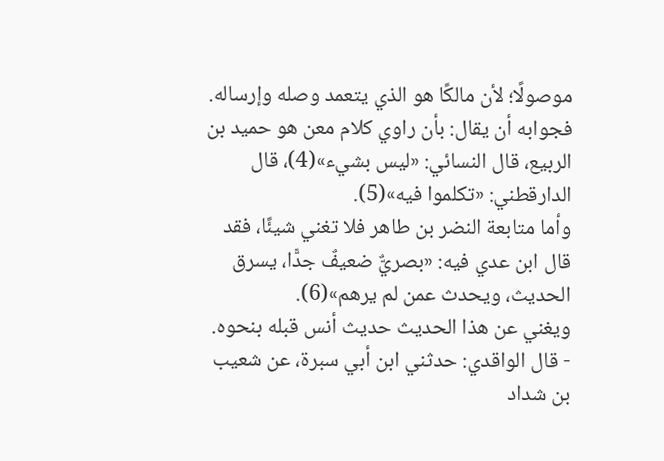موصولًا؛ لأن مالكًا هو الذي يتعمد وصله وإرساله.
فجوابه أن يقال: بأن راوي كلام معن هو حميد بن الربيع، قال النسائي: «ليس بشيء»(4)، قال الدارقطني: «تكلموا فيه»(5).
وأما متابعة النضر بن طاهر فلا تغني شيئًا، فقد قال ابن عدي فيه: «بصريٌّ ضعيفٌ جدًّا، يسرق الحديث، ويحدث عمن لم يرهم»(6).
ويغني عن هذا الحديث حديث أنس قبله بنحوه.
- قال الواقدي: حدثني ابن أبي سبرة، عن شعيب بن شداد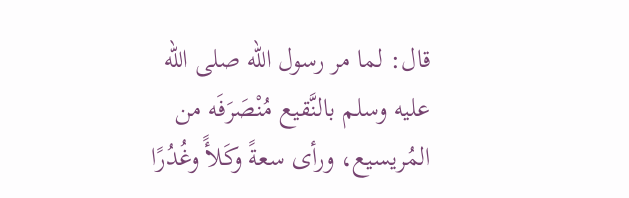قال: لما مر رسول الله صلى الله عليه وسلم بالنَّقيع مُنْصَرَفَه من المُريسيع، ورأى سعةً وكَلأً وغُدُرًا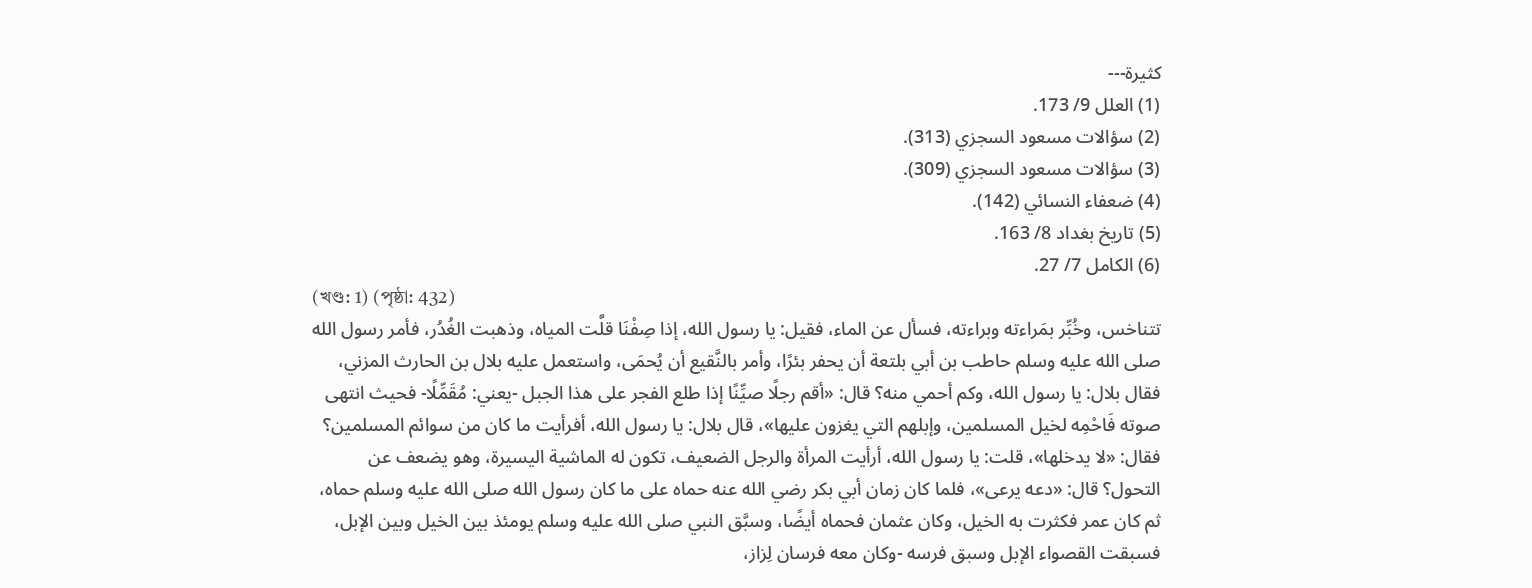كثيرة---
(1) العلل 9/ 173.
(2) سؤالات مسعود السجزي (313).
(3) سؤالات مسعود السجزي (309).
(4) ضعفاء النسائي (142).
(5) تاريخ بغداد 8/ 163.
(6) الكامل 7/ 27.
(খণ্ড: 1) (পৃষ্ঠা: 432)
تتناخس، وخُبِّر بمَراءته وبراءته، فسأل عن الماء، فقيل: يا رسول الله، إذا صِفْنَا قلَّت المياه، وذهبت الغُدُر، فأمر رسول الله صلى الله عليه وسلم حاطب بن أبي بلتعة أن يحفر بئرًا، وأمر بالنَّقيع أن يُحمَى، واستعمل عليه بلال بن الحارث المزني، فقال بلال: يا رسول الله، وكم أحمي منه؟ قال: «أقم رجلًا صيِّنًا إذا طلع الفجر على هذا الجبل -يعني: مُقَمِّلًا- فحيث انتهى صوته فَاحْمِه لخيل المسلمين، وإبلهم التي يغزون عليها»، قال بلال: يا رسول الله، أفرأيت ما كان من سوائم المسلمين؟ فقال: «لا يدخلها»، قلت: يا رسول الله، أرأيت المرأة والرجل الضعيف، تكون له الماشية اليسيرة، وهو يضعف عن التحول؟ قال: «دعه يرعى»، فلما كان زمان أبي بكر رضي الله عنه حماه على ما كان رسول الله صلى الله عليه وسلم حماه، ثم كان عمر فكثرت به الخيل، وكان عثمان فحماه أيضًا، وسبَّق النبي صلى الله عليه وسلم يومئذ بين الخيل وبين الإبل، فسبقت القصواء الإبل وسبق فرسه -وكان معه فرسان لِزاز،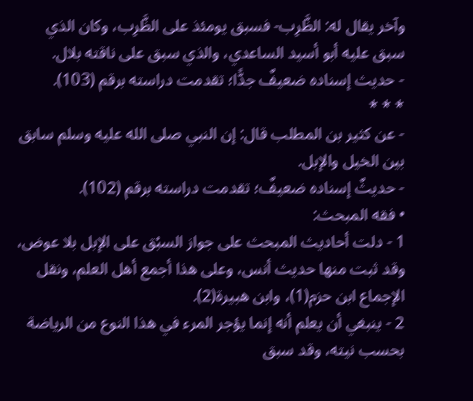وآخر يقال له: الظَّرِب- فسبق يومئذ على الظَّرِب، وكان الذي سبق عليه أبو أسيد الساعدي، والذي سبق على ناقته بلال.
- حديث إسناده ضعيفٌ جدًّا؛ تقدمت دراسته برقم (103).
* * *
- عن كثير بن المطلب قال: إن النبي صلى الله عليه وسلم سابق بين الخيل والإبل.
- حديثٌ إسناده ضعيفٌ؛ تقدمت دراسته برقم (102).
• فقه المبحث:
1 - دلت أحاديث المبحث على جواز السبْق على الإبل بلا عوض، وقد ثبت منها حديث أنس، وعلى هذا أجمع أهل العلم، ونقل الإجماع ابن حزم(1)، وابن هبيرة(2).
2 - ينبغي أن يعلم أنه إنما يؤجر المرء في هذا النوع من الرياضة بحسب نيته، وقد سبق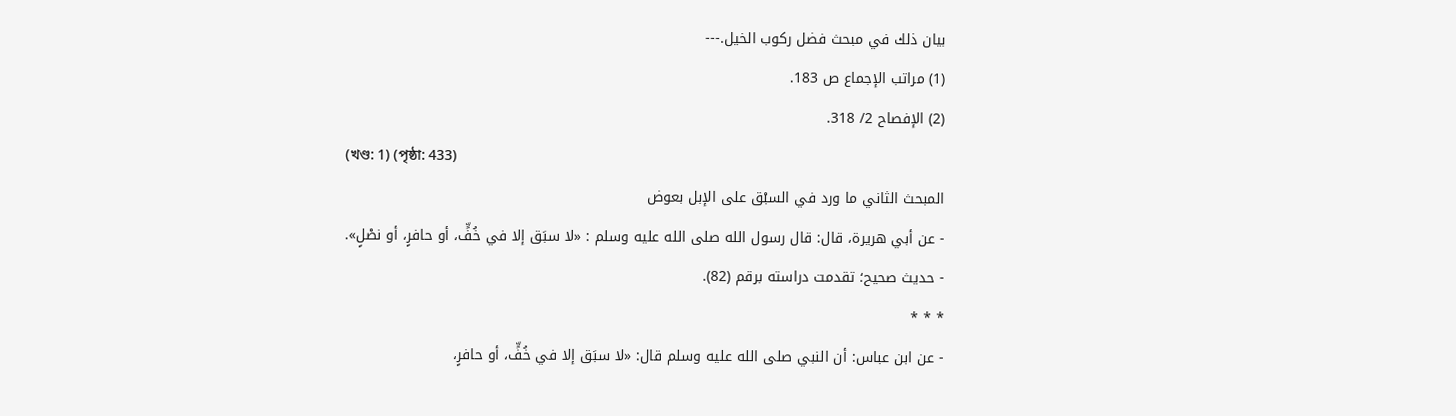بيان ذلك في مبحث فضل ركوب الخيل.---
(1) مراتب الإجماع ص 183.
(2) الإفصاح 2/ 318.
(খণ্ড: 1) (পৃষ্ঠা: 433)
المبحث الثاني ما ورد في السبْق على الإبل بعوض
- عن أبي هريرة، قال: قال رسول الله صلى الله عليه وسلم : «لا سبَق إلا في خُفٍّ، أو حافرٍ، أو نصْلٍ».
- حديث صحيح؛ تقدمت دراسته برقم (82).
* * *
- عن ابن عباس: أن النبي صلى الله عليه وسلم قال: «لا سبَق إلا في خُفٍّ، أو حافرٍ،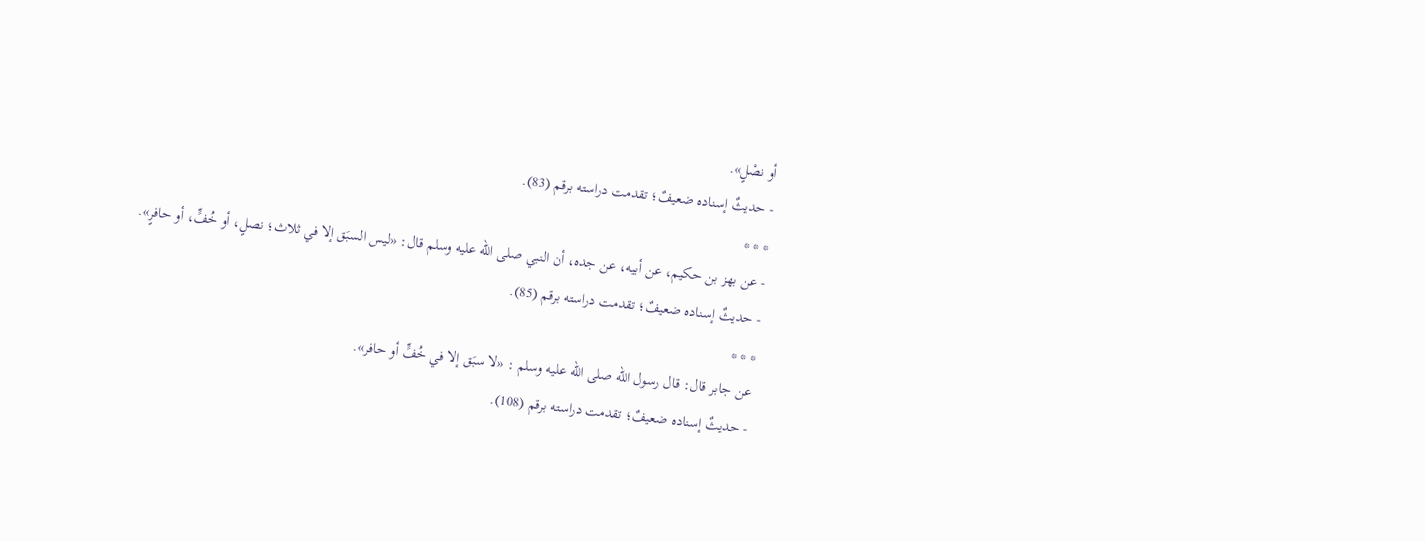أو نصْلٍ».
- حديثٌ إسناده ضعيفٌ؛ تقدمت دراسته برقم (83).
* * *
- عن بهز بن حكيم، عن أبيه، عن جده، أن النبي صلى الله عليه وسلم قال: «ليس السبَق إلا في ثلاث؛ نصلٍ، أو خُفٍّ، أو حافرٍ».
- حديثٌ إسناده ضعيفٌ؛ تقدمت دراسته برقم (85).
* * *
عن جابر قال: قال رسول الله صلى الله عليه وسلم : «لا سبَق إلا في خُفٍّ أو حافر».
- حديثٌ إسناده ضعيفٌ؛ تقدمت دراسته برقم (108).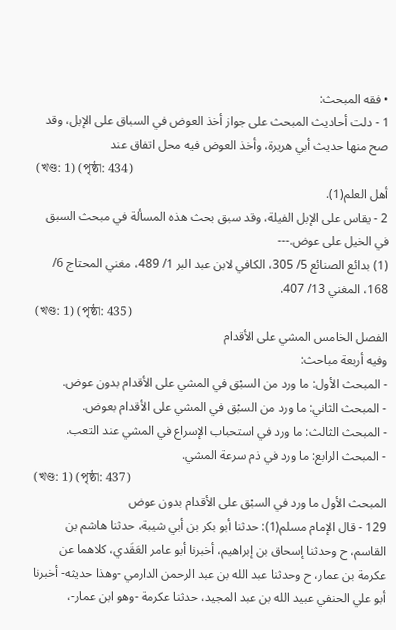• فقه المبحث:
1 - دلت أحاديث المبحث على جواز أخذ العوض في السباق على الإبل، وقد صح منها حديث أبي هريرة، وأخذ العوض فيه محل اتفاق عند
(খণ্ড: 1) (পৃষ্ঠা: 434)
أهل العلم(1).
2 - يقاس على الإبل الفيلة، وقد سبق بحث هذه المسألة في مبحث السبق في الخيل على عوض.---
(1) بدائع الصنائع 5/ 305، الكافي لابن عبد البر 1/ 489، مغني المحتاج 6/ 168، المغني 13/ 407.
(খণ্ড: 1) (পৃষ্ঠা: 435)
الفصل الخامس المشي على الأقدام
وفيه أربعة مباحث:
- المبحث الأول: ما ورد من السبْق في المشي على الأقدام بدون عوض.
- المبحث الثاني: ما ورد من السبْق في المشي على الأقدام بعوض.
- المبحث الثالث: ما ورد في استحباب الإسراع في المشي عند التعب.
- المبحث الرابع: ما ورد في ذم سرعة المشي.
(খণ্ড: 1) (পৃষ্ঠা: 437)
المبحث الأول ما ورد في السبْق على الأقدام بدون عوض
129 - قال الإمام مسلم(1): حدثنا أبو بكر بن أبي شيبة، حدثنا هاشم بن القاسم، ح وحدثنا إسحاق بن إبراهيم، أخبرنا أبو عامر العَقَدي، كلاهما عن عكرمة بن عمار، ح وحدثنا عبد الله بن عبد الرحمن الدارمي -وهذا حديثه- أخبرنا أبو علي الحنفي عبيد الله بن عبد المجيد، حدثنا عكرمة -وهو ابن عمار-،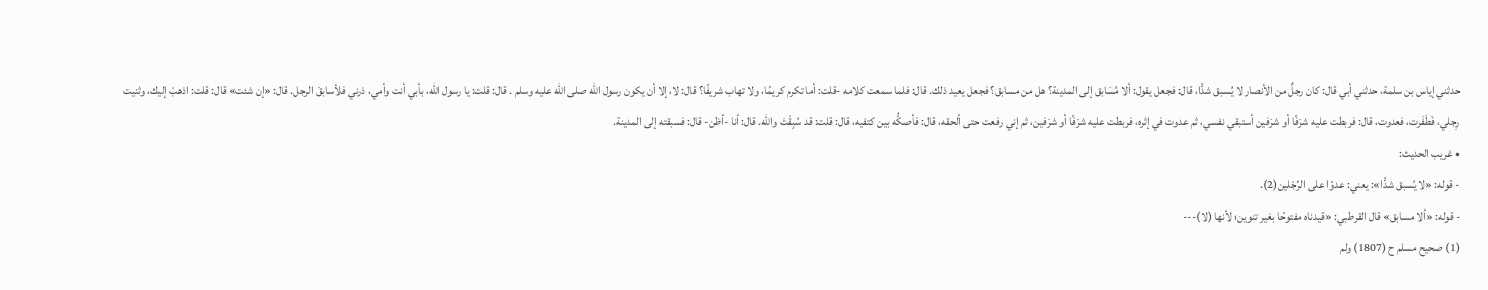حدثني إياس بن سلمة، حدثني أبي قال: كان رجلٌ من الأنصار لا يُسبق شدًّا، قال: فجعل يقول: ألا مُسَابق إلى المدينة؟ هل من مسابق؟ فجعل يعيد ذلك. قال: فلما سمعت كلامه -قلت: أما تكرم كريمًا، ولا تهاب شريفًا؟ قال: لا، إلا أن يكون رسول الله صلى الله عليه وسلم . قال: قلت: يا رسول الله، بأبي أنت وأمي، ذرني فلأسابقَ الرجل. قال: «إن شئت» قال: قلت: اذهبْ إليك، وثنيت رِجلي، فَطَفَرت، فعدوت، قال: فربطت عليه شرَفًا أو شرَفين أستبقي نفسي، ثم عدوت في إثره، فربطت عليه شرَفًا أو شرَفين، ثم إني رفعت حتى ألحقه، قال: فأصكُّه بين كتفيه، قال: قلت: قد سُبِقْتَ والله. قال: أنا -أظن- قال: فسبقته إلى المدينة.
• غريب الحديث:
- قوله: «لا يُسبق شدًّا»: يعني: عدوًا على الرِّجْلين(2).
- قوله: «ألا مسابق» قال القرطبي: «قيدناه مفتوحًا بغير تنوين؛ لأنها (لا)---
(1) صحيح مسلم ح (1807) ولم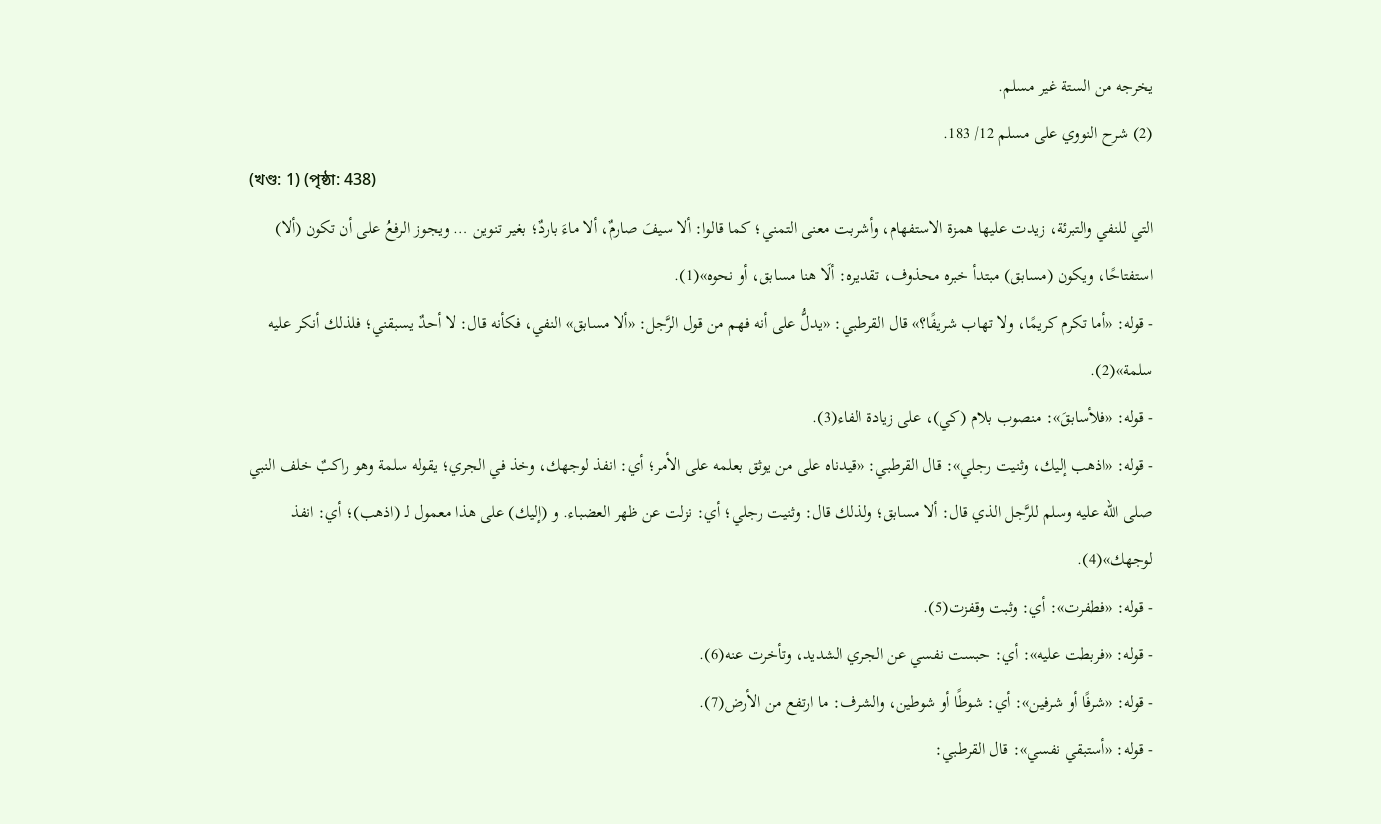يخرجه من الستة غير مسلم.
(2) شرح النووي على مسلم 12/ 183.
(খণ্ড: 1) (পৃষ্ঠা: 438)
التي للنفي والتبرئة، زيدت عليها همزة الاستفهام، وأشربت معنى التمني؛ كما قالوا: ألا سيفَ صارمٌ، ألا ماءَ باردٌ؛ بغير تنوين … ويجوز الرفعُ على أن تكون (ألا) استفتاحًا، ويكون (مسابق) مبتدأ خبره محذوف، تقديره: ألَا هنا مسابق، أو نحوه»(1).
- قوله: «أما تكرم كريمًا، ولا تهاب شريفًا؟» قال القرطبي: «يدلُّ على أنه فهم من قول الرَّجل: «ألا مسابق» النفي، فكأنه قال: لا أحدٌ يسبقني؛ فلذلك أنكر عليه سلمة»(2).
- قوله: «فلأسابقَ»: منصوب بلام (كي)، على زيادة الفاء(3).
- قوله: «اذهب إليك، وثنيت رجلي»: قال القرطبي: «قيدناه على من يوثق بعلمه على الأمر؛ أي: انفذ لوجهك، وخذ في الجري؛ يقوله سلمة وهو راكبٌ خلف النبي صلى الله عليه وسلم للرَّجل الذي قال: ألا مسابق؛ ولذلك قال: وثنيت رجلي؛ أي: نزلت عن ظهر العضباء. و (إليك) على هذا معمول لـ (اذهب)؛ أي: انفذ لوجهك»(4).
- قوله: «فطفرت»: أي: وثبت وقفزت(5).
- قوله: «فربطت عليه»: أي: حبست نفسي عن الجري الشديد، وتأخرت عنه(6).
- قوله: «شرفًا أو شرفين»: أي: شوطًا أو شوطين، والشرف: ما ارتفع من الأرض(7).
- قوله: «أستبقي نفسي»: قال القرطبي: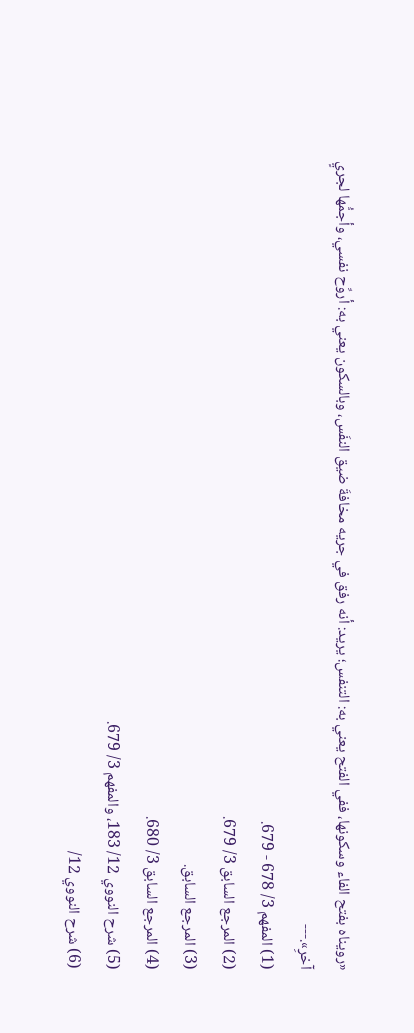«رويناه بفتح الفاء وسكونها، ففي الفتح يعني به: التنفس؛ يريد: أنه رفق في جريه مخافةَ ضيق النفَس، وبالسكون يعني به: أروِّح نفسي، وأجمُّها لجريٍ آخرِ».---
(1) المفهم 3/ 678 - 679.
(2) المرجع السابق 3/ 679.
(3) المرجع السابق.
(4) المرجع السابق 3/ 680.
(5) شرح النووي 12/ 183، والمفهم 3/ 679.
(6) شرح النووي 12/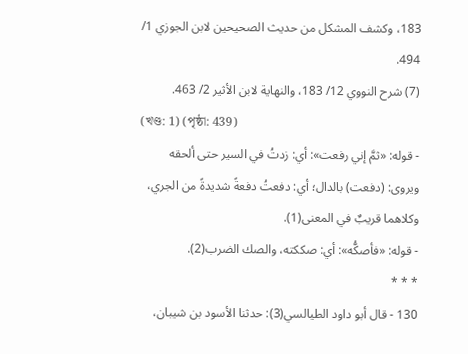183، وكشف المشكل من حديث الصحيحين لابن الجوزي 1/ 494.
(7) شرح النووي 12/ 183، والنهاية لابن الأثير 2/ 463.
(খণ্ড: 1) (পৃষ্ঠা: 439)
- قوله: «ثمَّ إني رفعت»: أي: زدتُ في السير حتى ألحقه ويروى: (دفعت) بالدال؛ أي: دفعتُ دفعةً شديدةً من الجري، وكلاهما قريبٌ في المعنى(1).
- قوله: «فأصكُّه»: أي: صككته، والصك الضرب(2).
* * *
130 - قال أبو داود الطيالسي(3): حدثنا الأسود بن شيبان،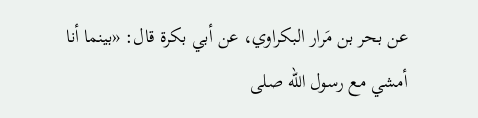عن بحر بن مَرار البكراوي، عن أبي بكرة قال: «بينما أنا أمشي مع رسول الله صلى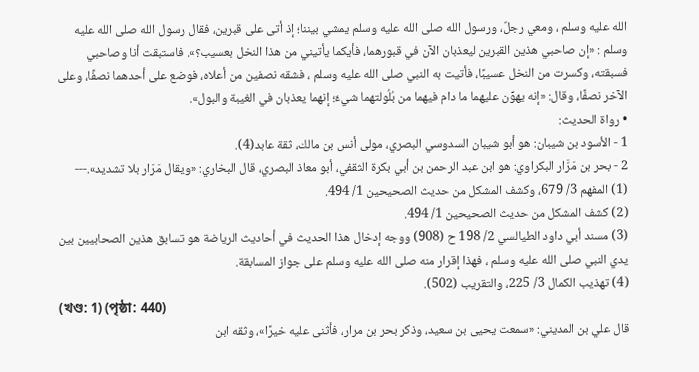الله عليه وسلم ، ومعي رجلٌ، ورسول الله صلى الله عليه وسلم يمشي بيننا؛ إذ أتى على قبرين، فقال رسول الله صلى الله عليه وسلم : «إن صاحبي هذين القبرين ليعذبان الآن في قبورهما، فأيكما يأتيني من هذا النخل بعسيب؟». فاستبقت أنا وصاحبي فسبقته، وكسرت من النخل عسيبًا، فأتيت به النبي صلى الله عليه وسلم ، فشقه نصفين من أعلاه، فوضع على أحدهما نصفًا، وعلى الآخر نصفًا، وقال: «إنه يهوِّن عليهما ما دام فيهما من بُلُولتهما شيءٌ؛ إنهما يعذبان في الغيبة والبول».
• رواة الحديث:
1 - الأسود بن شيبان: هو أبو شيبان السدوسي البصري، مولى أنس بن مالك، ثقة عابد(4).
2 - بحر بن مَرَّار البكراوي: هو ابن عبد الرحمن بن أبي بكرة الثقفي، أبو معاذ البصري، قال البخاري: «ويقال مَرَار بلا تشديد».---
(1) المفهم 3/ 679، وكشف المشكل من حديث الصحيحين 1/ 494.
(2) كشف المشكل من حديث الصحيحين 1/ 494.
(3) مسند أبي داود الطيالسي 2/ 198 ح (908) ووجه إدخال هذا الحديث في أحاديث الرياضة هو تسابق هذين الصحابيين بين يدي النبي صلى الله عليه وسلم ، فهذا إقرار منه صلى الله عليه وسلم على جواز المسابقة.
(4) تهذيب الكمال 3/ 225، والتقريب (502).
(খণ্ড: 1) (পৃষ্ঠা: 440)
قال علي بن المديني: «سمعت يحيى بن سعيد، وذكر بحر بن مرار، فأثنى عليه خيرًا»، وثقه ابن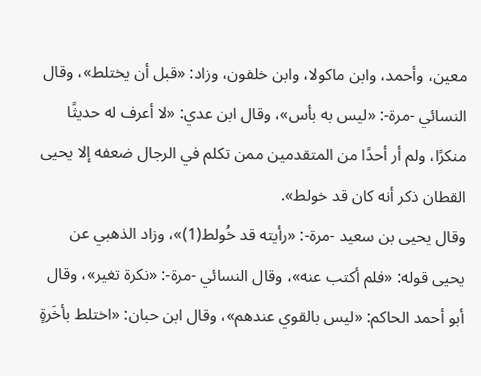معين، وأحمد، وابن ماكولا، وابن خلفون، وزاد: «قبل أن يختلط»، وقال النسائي -مرة-: «ليس به بأس»، وقال ابن عدي: «لا أعرف له حديثًا منكرًا، ولم أر أحدًا من المتقدمين ممن تكلم في الرجال ضعفه إلا يحيى القطان ذكر أنه كان قد خولط».
وقال يحيى بن سعيد -مرة-: «رأيته قد خُولط(1)»، وزاد الذهبي عن يحيى قوله: «فلم أكتب عنه»، وقال النسائي -مرة-: «نكرة تغير»، وقال أبو أحمد الحاكم: «ليس بالقوي عندهم»، وقال ابن حبان: «اختلط بأخَرةٍ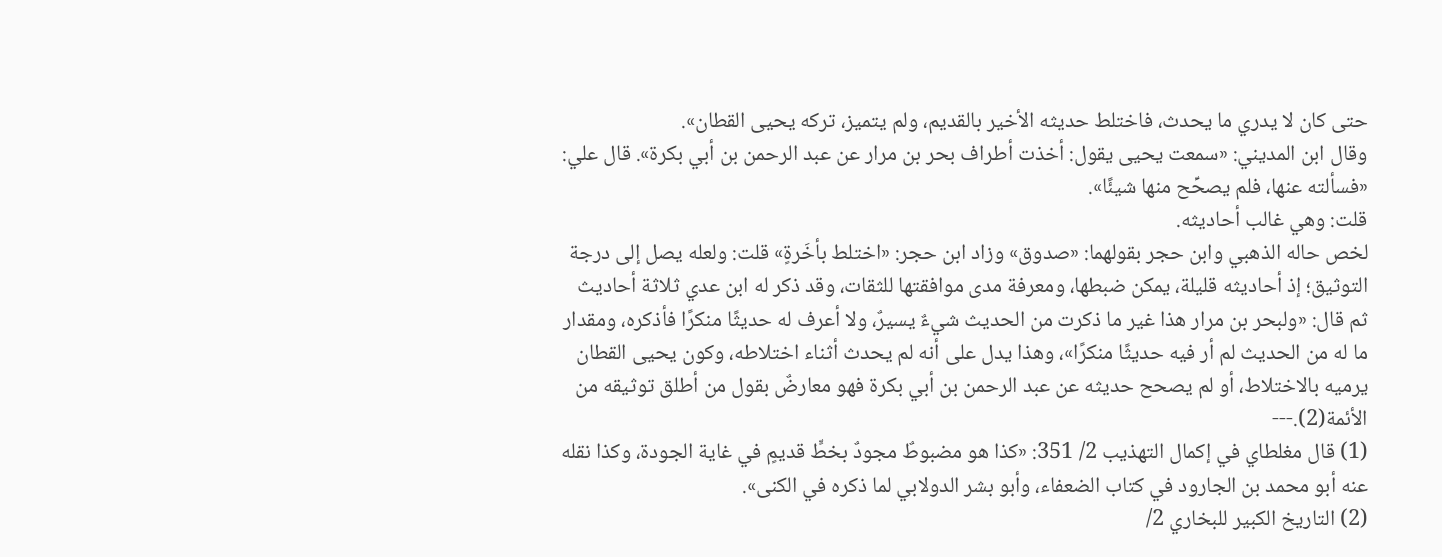حتى كان لا يدري ما يحدث، فاختلط حديثه الأخير بالقديم، ولم يتميز، تركه يحيى القطان».
وقال ابن المديني: «سمعت يحيى يقول: أخذت أطراف بحر بن مرار عن عبد الرحمن بن أبي بكرة». قال علي: «فسألته عنها، فلم يصحِّح منها شيئًا».
قلت: وهي غالب أحاديثه.
لخص حاله الذهبي وابن حجر بقولهما: «صدوق» وزاد ابن حجر: «اختلط بأخَرةٍ» قلت: ولعله يصل إلى درجة التوثيق؛ إذ أحاديثه قليلة، يمكن ضبطها، ومعرفة مدى موافقتها للثقات، وقد ذكر له ابن عدي ثلاثة أحاديث ثم قال: «ولبحر بن مرار هذا غير ما ذكرت من الحديث شيءٌ يسيرٌ، ولا أعرف له حديثًا منكرًا فأذكره، ومقدار ما له من الحديث لم أر فيه حديثًا منكرًا»، وهذا يدل على أنه لم يحدث أثناء اختلاطه، وكون يحيى القطان يرميه بالاختلاط، أو لم يصحح حديثه عن عبد الرحمن بن أبي بكرة فهو معارضٌ بقول من أطلق توثيقه من الأئمة(2).---
(1) قال مغلطاي في إكمال التهذيب 2/ 351: «كذا هو مضبوطٌ مجودٌ بخطٍّ قديمٍ في غاية الجودة، وكذا نقله عنه أبو محمد بن الجارود في كتاب الضعفاء، وأبو بشر الدولابي لما ذكره في الكنى».
(2) التاريخ الكبير للبخاري 2/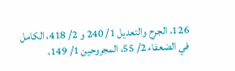126، الجرح والتعديل 1/ 240 و 2/ 418، الكامل في الضعفاء 2/ 55، المجروحين 1/ 149،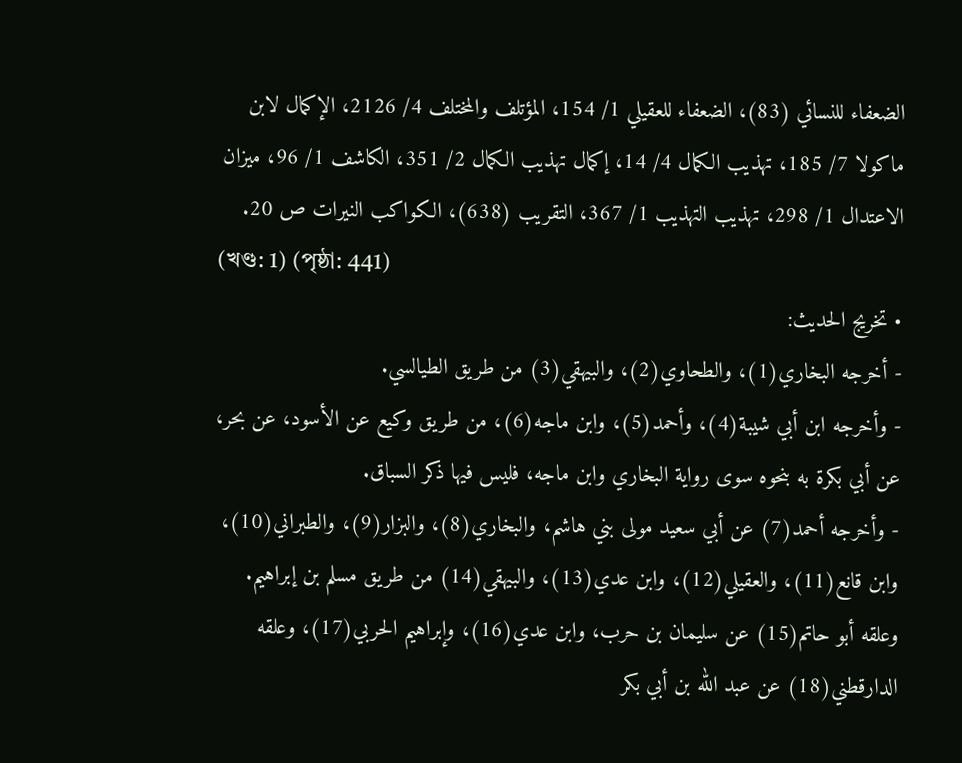الضعفاء للنسائي (83)، الضعفاء للعقيلي 1/ 154، المؤتلف والمختلف 4/ 2126، الإكمال لابن ماكولا 7/ 185، تهذيب الكمال 4/ 14، إكمال تهذيب الكمال 2/ 351، الكاشف 1/ 96، ميزان الاعتدال 1/ 298، تهذيب التهذيب 1/ 367، التقريب (638)، الكواكب النيرات ص 20.
(খণ্ড: 1) (পৃষ্ঠা: 441)
• تخريج الحديث:
- أخرجه البخاري(1)، والطحاوي(2)، والبيهقي(3) من طريق الطيالسي.
- وأخرجه ابن أبي شيبة(4)، وأحمد(5)، وابن ماجه(6)، من طريق وكيع عن الأسود، عن بحر، عن أبي بكرة به بنحوه سوى رواية البخاري وابن ماجه، فليس فيها ذكر السباق.
- وأخرجه أحمد(7) عن أبي سعيد مولى بني هاشم، والبخاري(8)، والبزار(9)، والطبراني(10)، وابن قانع(11)، والعقيلي(12)، وابن عدي(13)، والبيهقي(14) من طريق مسلم بن إبراهيم.
وعلقه أبو حاتم(15) عن سليمان بن حرب، وابن عدي(16)، وإبراهيم الحربي(17)، وعلقه الدارقطني(18) عن عبد الله بن أبي بكر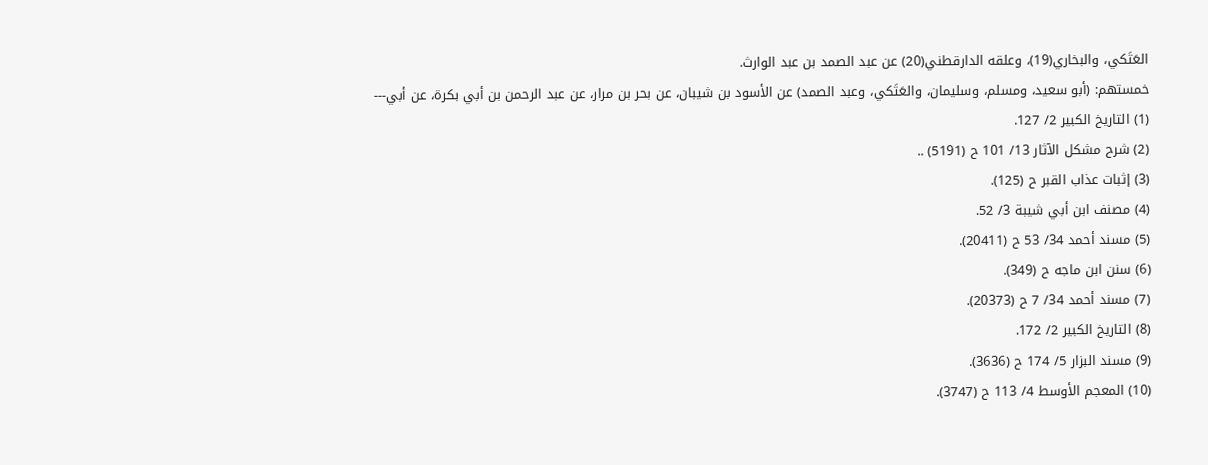العَتَكي، والبخاري(19)، وعلقه الدارقطني(20) عن عبد الصمد بن عبد الوارث.
خمستهم: (أبو سعيد، ومسلم، وسليمان، والعَتَكي، وعبد الصمد) عن الأسود بن شيبان، عن بحر بن مرار، عن عبد الرحمن بن أبي بكرة، عن أبي---
(1) التاريخ الكبير 2/ 127.
(2) شرح مشكل الآثار 13/ 101 ح (5191) ..
(3) إثبات عذاب القبر ح (125).
(4) مصنف ابن أبي شيبة 3/ 52.
(5) مسند أحمد 34/ 53 ح (20411).
(6) سنن ابن ماجه ح (349).
(7) مسند أحمد 34/ 7 ح (20373).
(8) التاريخ الكبير 2/ 172.
(9) مسند البزار 5/ 174 ح (3636).
(10) المعجم الأوسط 4/ 113 ح (3747).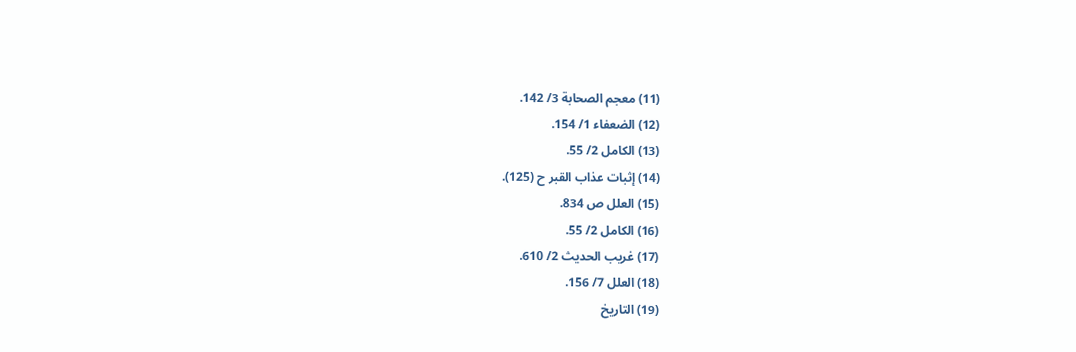(11) معجم الصحابة 3/ 142.
(12) الضعفاء 1/ 154.
(13) الكامل 2/ 55.
(14) إثبات عذاب القبر ح (125).
(15) العلل ص 834.
(16) الكامل 2/ 55.
(17) غريب الحديث 2/ 610.
(18) العلل 7/ 156.
(19) التاريخ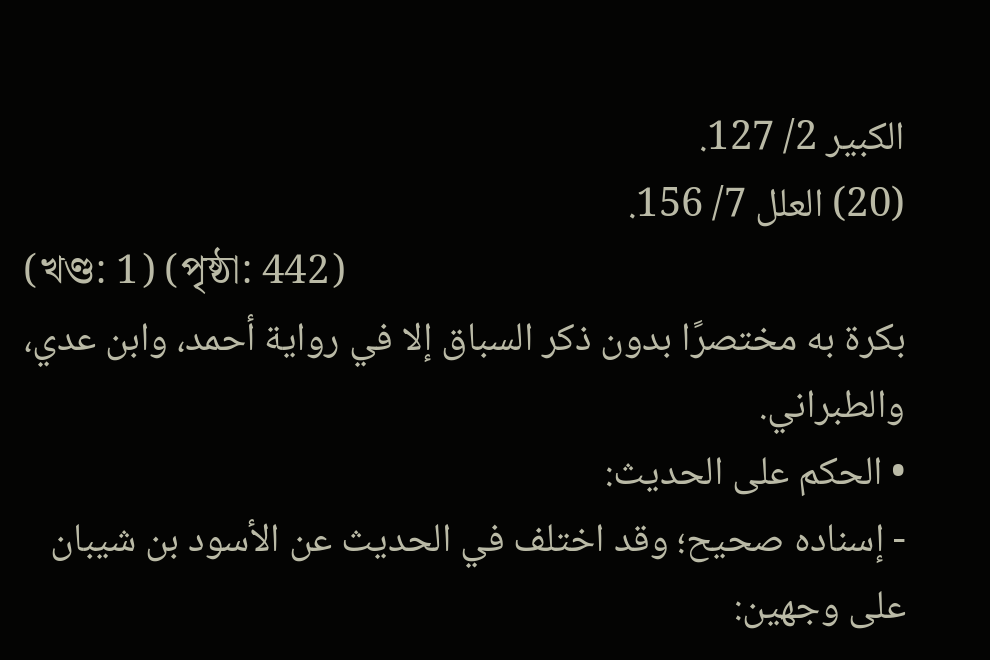الكبير 2/ 127.
(20) العلل 7/ 156.
(খণ্ড: 1) (পৃষ্ঠা: 442)
بكرة به مختصرًا بدون ذكر السباق إلا في رواية أحمد، وابن عدي، والطبراني.
• الحكم على الحديث:
- إسناده صحيح؛ وقد اختلف في الحديث عن الأسود بن شيبان على وجهين: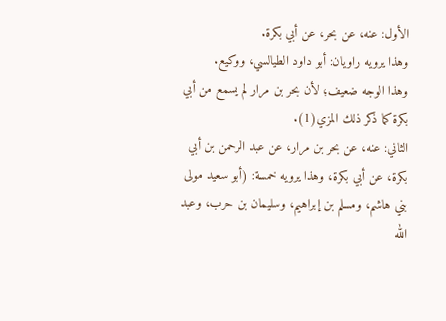الأول: عنه، عن بحر، عن أبي بكرة.
وهذا يرويه راويان: أبو داود الطيالسي، ووكيع.
وهذا الوجه ضعيف؛ لأن بحر بن مرار لم يسمع من أبي بكرة كما ذكر ذلك المزي(1).
الثاني: عنه، عن بحر بن مرار، عن عبد الرحمن بن أبي بكرة، عن أبي بكرة، وهذا يرويه خمسة: (أبو سعيد مولى بني هاشم، ومسلم بن إبراهيم، وسليمان بن حرب، وعبد الله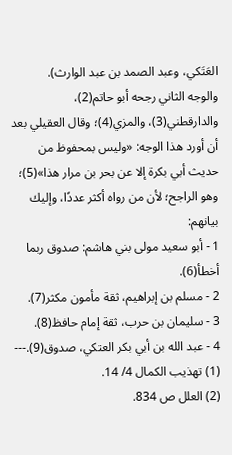العَتَكي، وعبد الصمد بن عبد الوارث).
والوجه الثاني رجحه أبو حاتم(2)، والدارقطني(3)، والمزي(4)؛ وقال العقيلي بعد أن أورد هذا الوجه: «وليس بمحفوظ من حديث أبي بكرة إلا عن بحر بن مرار هذا»(5)؛ وهو الراجح؛ لأن من رواه أكثر عددًا، وإليك بيانهم:
1 - أبو سعيد مولى بني هاشم: صدوق ربما أخطأ(6).
2 - مسلم بن إبراهيم، ثقة مأمون مكثر(7).
3 - سليمان بن حرب، ثقة إمام حافظ(8).
4 - عبد الله بن أبي بكر العتكي، صدوق(9).---
(1) تهذيب الكمال 4/ 14.
(2) العلل ص 834.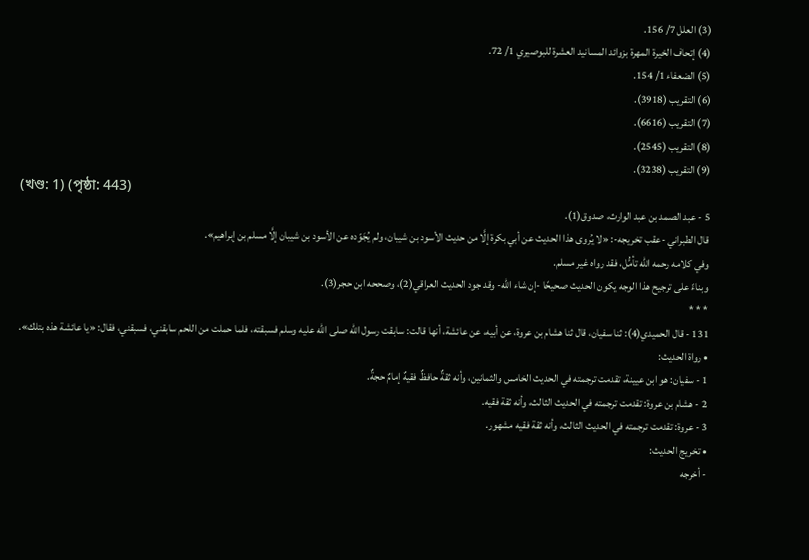(3) العلل 7/ 156.
(4) إتحاف الخيرة المهرة بزوائد المسانيد العشرة للبوصيري 1/ 72.
(5) الضعفاء 1/ 154.
(6) التقريب (3918).
(7) التقريب (6616).
(8) التقريب (2545).
(9) التقريب (3238).
(খণ্ড: 1) (পৃষ্ঠা: 443)
5 - عبد الصمد بن عبد الوارث، صدوق(1).
قال الطبراني -عقب تخريجه-: «لا يُروى هذا الحديث عن أبي بكرة إلَّا من حديث الأسود بن شيبان، ولم يُجَوّده عن الأسود بن شيبان إلَّا مسلم بن إبراهيم».
وفي كلامه رحمه الله تأمُّل، فقد رواه غير مسلم.
وبناءً على ترجيح هذا الوجه يكون الحديث صحيحًا -إن شاء الله- وقد جود الحديث العراقي(2)، وصححه ابن حجر(3).
* * *
131 - قال الحميدي(4): ثنا سفيان، قال ثنا هشام بن عروة، عن أبيه، عن عائشة، أنها قالت: سابقت رسول الله صلى الله عليه وسلم فسبقته، فلما حملت من اللحم سابقني، فسبقني، فقال: «يا عائشة هذه بتلك».
• رواة الحديث:
1 - سفيان: هو ابن عيينة، تقدمت ترجمته في الحديث الخامس والثمانين، وأنه ثقةٌ حافظٌ فقيهٌ إمامٌ حجةٌ.
2 - هشام بن عروة: تقدمت ترجمته في الحديث الثالث، وأنه ثقة فقيه.
3 - عروة: تقدمت ترجمته في الحديث الثالث، وأنه ثقة فقيه مشهور.
• تخريج الحديث:
- أخرجه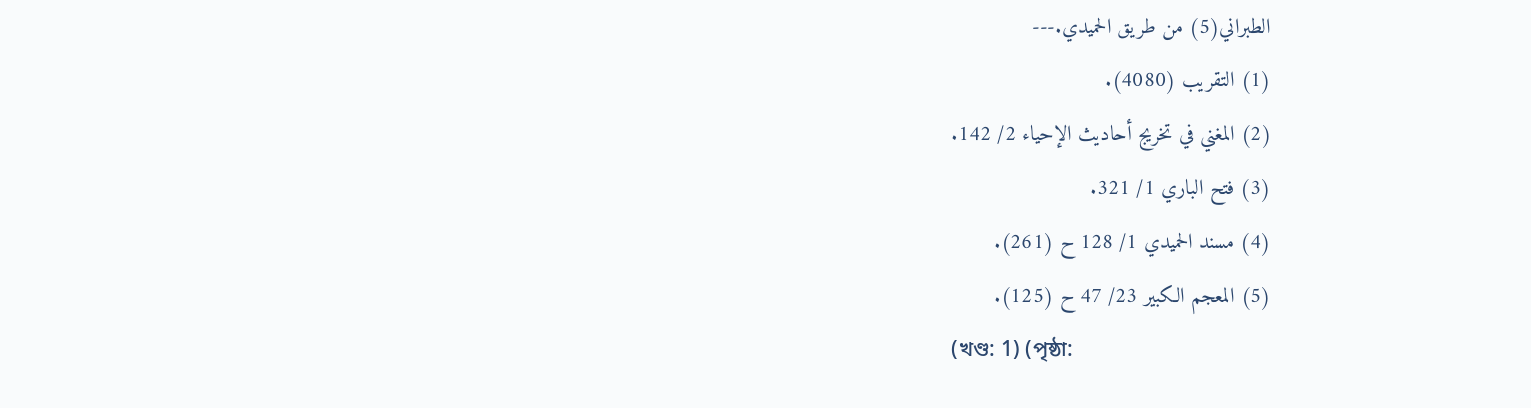الطبراني(5) من طريق الحميدي.---
(1) التقريب (4080).
(2) المغني في تخريج أحاديث الإحياء 2/ 142.
(3) فتح الباري 1/ 321.
(4) مسند الحميدي 1/ 128 ح (261).
(5) المعجم الكبير 23/ 47 ح (125).
(খণ্ড: 1) (পৃষ্ঠা: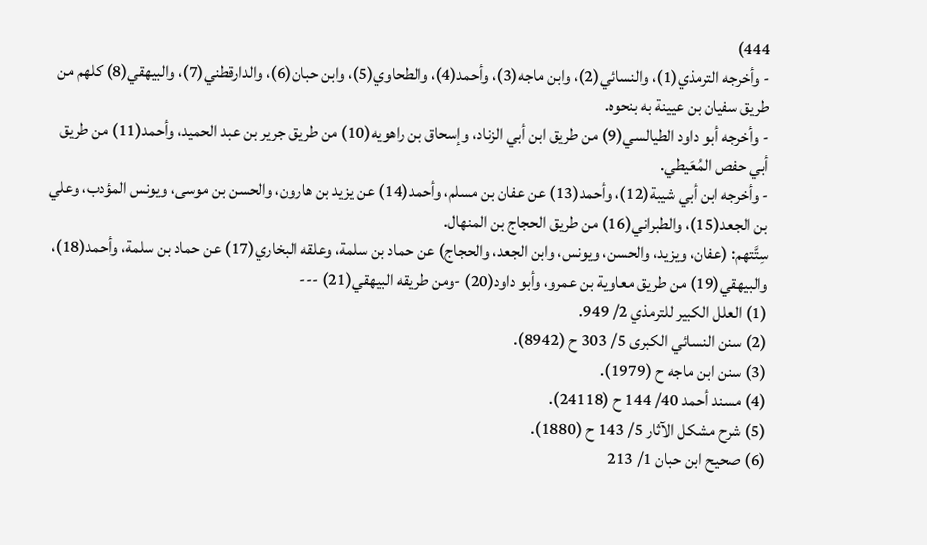444)
- وأخرجه الترمذي(1)، والنسائي(2)، وابن ماجه(3)، وأحمد(4)، والطحاوي(5)، وابن حبان(6)، والدارقطني(7)، والبيهقي(8) كلهم من طريق سفيان بن عيينة به بنحوه.
- وأخرجه أبو داود الطيالسي(9) من طريق ابن أبي الزناد، وإسحاق بن راهويه(10) من طريق جرير بن عبد الحميد، وأحمد(11) من طريق أبي حفص المُعَيطي.
- وأخرجه ابن أبي شيبة(12)، وأحمد(13) عن عفان بن مسلم، وأحمد(14) عن يزيد بن هارون، والحسن بن موسى، ويونس المؤدب، وعلي بن الجعد(15)، والطبراني(16) من طريق الحجاج بن المنهال.
سِتَّتهم: (عفان، ويزيد، والحسن، ويونس، وابن الجعد، والحجاج) عن حماد بن سلمة، وعلقه البخاري(17) عن حماد بن سلمة، وأحمد(18)، والبيهقي(19) من طريق معاوية بن عمرو، وأبو داود(20) -ومن طريقه البيهقي(21) ---
(1) العلل الكبير للترمذي 2/ 949.
(2) سنن النسائي الكبرى 5/ 303 ح (8942).
(3) سنن ابن ماجه ح (1979).
(4) مسند أحمد 40/ 144 ح (24118).
(5) شرح مشكل الآثار 5/ 143 ح (1880).
(6) صحيح ابن حبان 1/ 213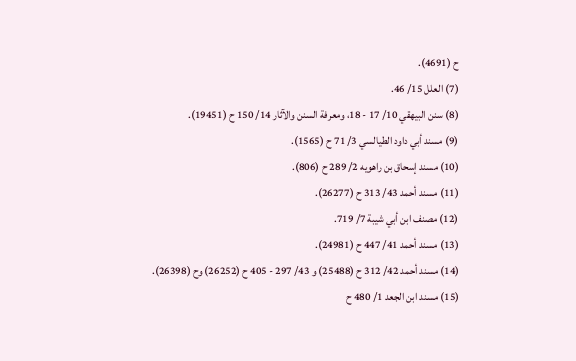ح (4691).
(7) العلل 15/ 46.
(8) سنن البيهقي 10/ 17 - 18، ومعرفة السنن والآثار 14/ 150 ح (19451).
(9) مسند أبي داود الطيالسي 3/ 71 ح (1565).
(10) مسند إسحاق بن راهويه 2/ 289 ح (806).
(11) مسند أحمد 43/ 313 ح (26277).
(12) مصنف ابن أبي شيبة 7/ 719.
(13) مسند أحمد 41/ 447 ح (24981).
(14) مسند أحمد 42/ 312 ح (25488) و 43/ 297 - 405 ح (26252) وح (26398).
(15) مسند ابن الجعد 1/ 480 ح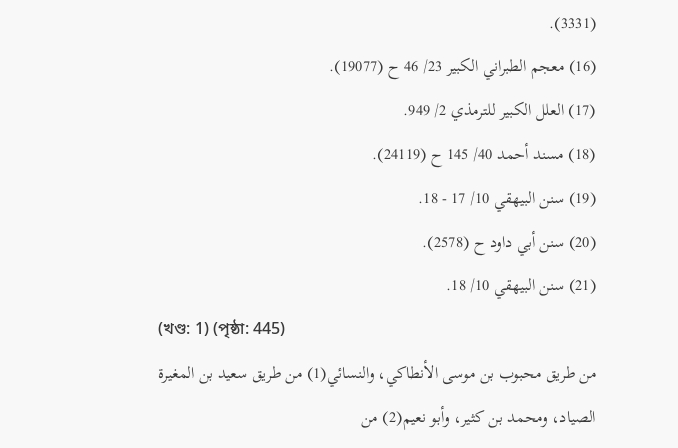(3331).
(16) معجم الطبراني الكبير 23/ 46 ح (19077).
(17) العلل الكبير للترمذي 2/ 949.
(18) مسند أحمد 40/ 145 ح (24119).
(19) سنن البيهقي 10/ 17 - 18.
(20) سنن أبي داود ح (2578).
(21) سنن البيهقي 10/ 18.
(খণ্ড: 1) (পৃষ্ঠা: 445)
من طريق محبوب بن موسى الأنطاكي، والنسائي(1) من طريق سعيد بن المغيرة الصياد، ومحمد بن كثير، وأبو نعيم(2) من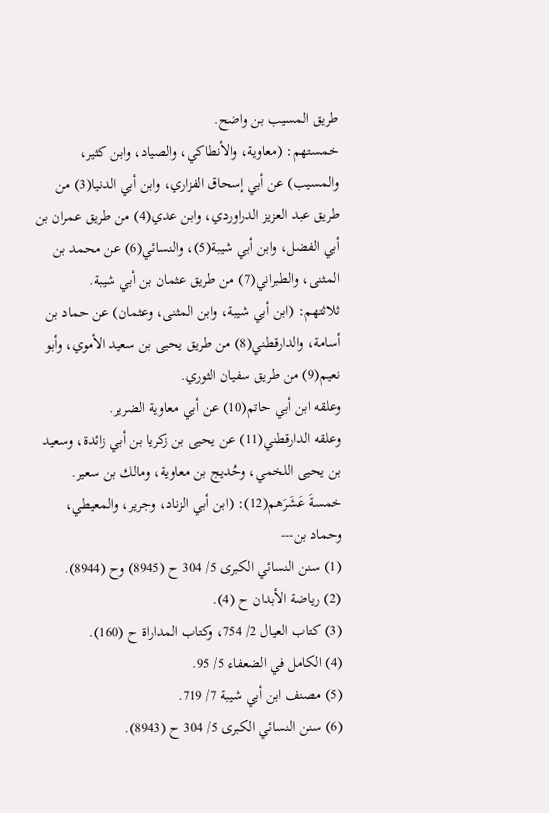طريق المسيب بن واضح.
خمستهم: (معاوية، والأنطاكي، والصياد، وابن كثير، والمسيب) عن أبي إسحاق الفزاري، وابن أبي الدنيا(3) من طريق عبد العزيز الدراوردي، وابن عدي(4) من طريق عمران بن أبي الفضل، وابن أبي شيبة(5)، والنسائي(6) عن محمد بن المثنى، والطبراني(7) من طريق عثمان بن أبي شيبة.
ثلاثتهم: (ابن أبي شيبة، وابن المثنى، وعثمان) عن حماد بن أسامة، والدارقطني(8) من طريق يحيى بن سعيد الأموي، وأبو نعيم(9) من طريق سفيان الثوري.
وعلقه ابن أبي حاتم(10) عن أبي معاوية الضرير.
وعلقه الدارقطني(11) عن يحيى بن زكريا بن أبي زائدة، وسعيد بن يحيى اللخمي، وحُديج بن معاوية، ومالك بن سعير.
خمسةَ عَشَرَهم(12): (ابن أبي الزناد، وجرير، والمعيطي، وحماد بن---
(1) سنن النسائي الكبرى 5/ 304 ح (8945) وح (8944).
(2) رياضة الأبدان ح (4).
(3) كتاب العيال 2/ 754، وكتاب المداراة ح (160).
(4) الكامل في الضعفاء 5/ 95.
(5) مصنف ابن أبي شيبة 7/ 719.
(6) سنن النسائي الكبرى 5/ 304 ح (8943).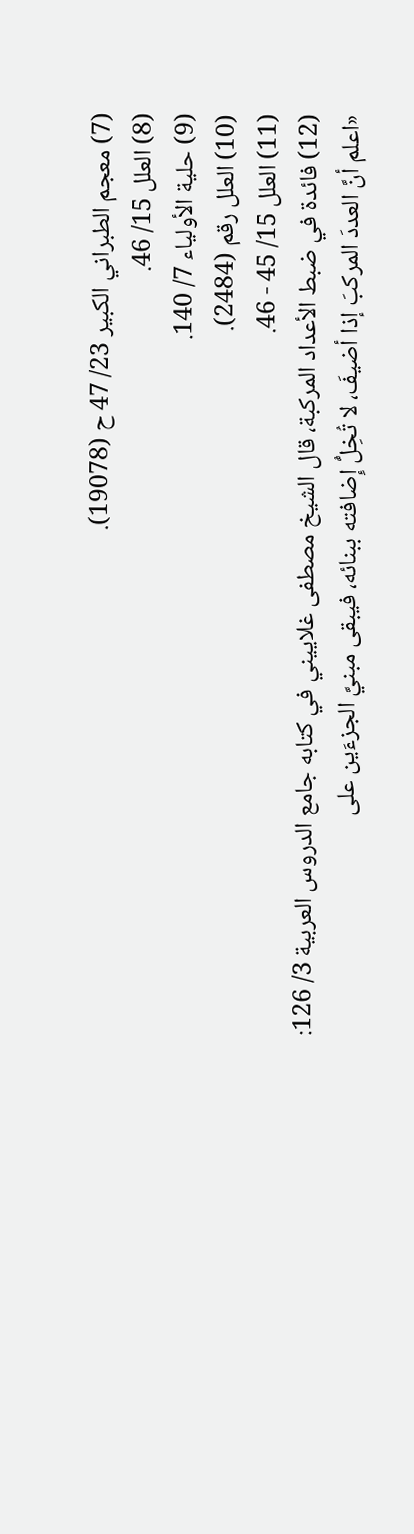(7) معجم الطبراني الكبير 23/ 47 ح (19078).
(8) العلل 15/ 46.
(9) حلية الأولياء 7/ 140.
(10) العلل رقم (2484).
(11) العلل 15/ 45 - 46.
(12) فائدة في ضبط الأعداد المركبة، قال الشيخ مصطفى غلاييني في كتابه جامع الدروس العربية 3/ 126: «اعلم أنَّ العددَ المركبَ إذا أضيفَ، لا تُخِلُّ إِضافته ببنائه، فيبقى مبنيَّ الجزءَين على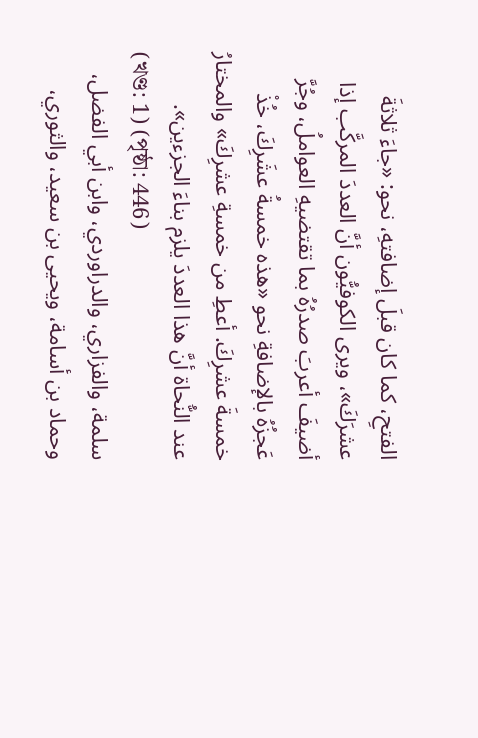الفتحِ، كما كان قبلَ إضافتهِ، نحو: «جاءَ ثلاثةَ عشرَكَ»، ويرى الكوفيُّون أنَّ العددَ المركَّب إذا أضيفَ أعربَ صدرُهُ بما تقتضيهِ العواملُ، وجُرَّ عَجزُهُ بالإضافةِ نحو «هذه خمسةُ عشَرِكَ، خُذْ خمسةَ عشرِكَ. أعطِ من خمسةِ عشرِكَ» والمختارُ عند النُّحاة أنَّ هذا العددَ يلزم بناءَ الجزءين».
(খণ্ড: 1) (পৃষ্ঠা: 446)
سلمة، والفزاري، والدراوردي، وابن أبي الفضل، وحماد بن أسامة، ويحيى بن سعيد، والثوري،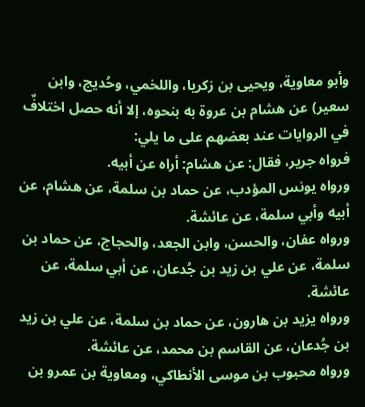وأبو معاوية، ويحيى بن زكريا، واللخمي، وحُديج، وابن سعير) عن هشام بن عروة به بنحوه، إلا أنه حصل اختلافٌ في الروايات عند بعضهم على ما يلي:
فرواه جرير، فقال: عن هشام: أراه عن أبيه.
ورواه يونس المؤدب، عن حماد بن سلمة، عن هشام، عن أبيه وأبي سلمة، عن عائشة.
ورواه عفان، والحسن، وابن الجعد، والحجاج، عن حماد بن سلمة، عن علي بن زيد بن جُدعان، عن أبي سلمة، عن عائشة.
ورواه يزيد بن هارون، عن حماد بن سلمة، عن علي بن زيد بن جُدعان، عن القاسم بن محمد، عن عائشة.
ورواه محبوب بن موسى الأنطاكي، ومعاوية بن عمرو بن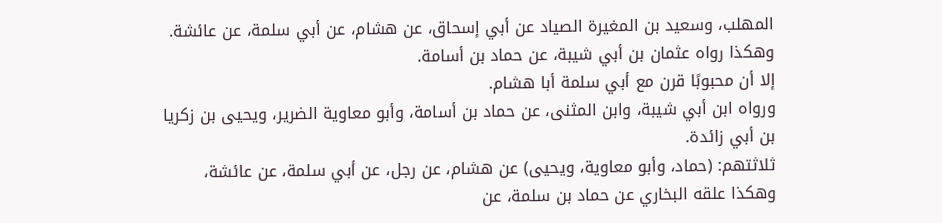المهلب، وسعيد بن المغيرة الصياد عن أبي إسحاق، عن هشام، عن أبي سلمة، عن عائشة.
وهكذا رواه عثمان بن أبي شيبة، عن حماد بن أسامة.
إلا أن محبوبًا قرن مع أبي سلمة أبا هشام.
ورواه ابن أبي شيبة، وابن المثنى، عن حماد بن أسامة، وأبو معاوية الضرير، ويحيى بن زكريا بن أبي زائدة.
ثلاثتهم: (حماد، وأبو معاوية، ويحيى) عن هشام، عن رجل، عن أبي سلمة، عن عائشة، وهكذا علقه البخاري عن حماد بن سلمة، عن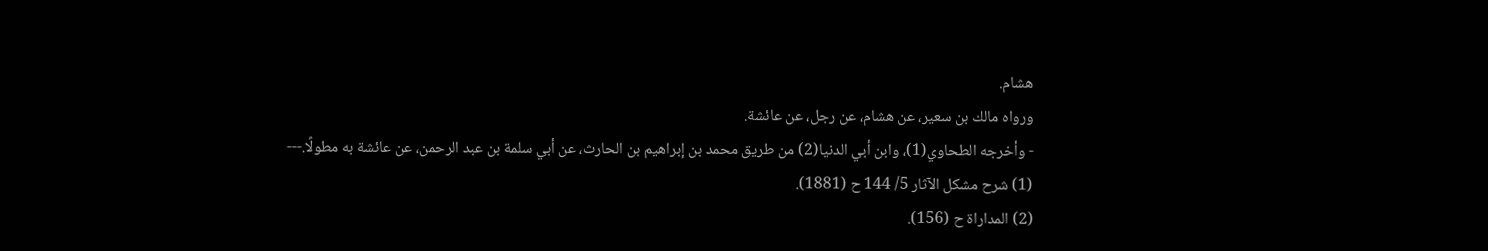هشام.
ورواه مالك بن سعير، عن هشام، عن رجل، عن عائشة.
- وأخرجه الطحاوي(1)، وابن أبي الدنيا(2) من طريق محمد بن إبراهيم بن الحارث، عن أبي سلمة بن عبد الرحمن، عن عائشة به مطولًا.---
(1) شرح مشكل الآثار 5/ 144 ح (1881).
(2) المداراة ح (156).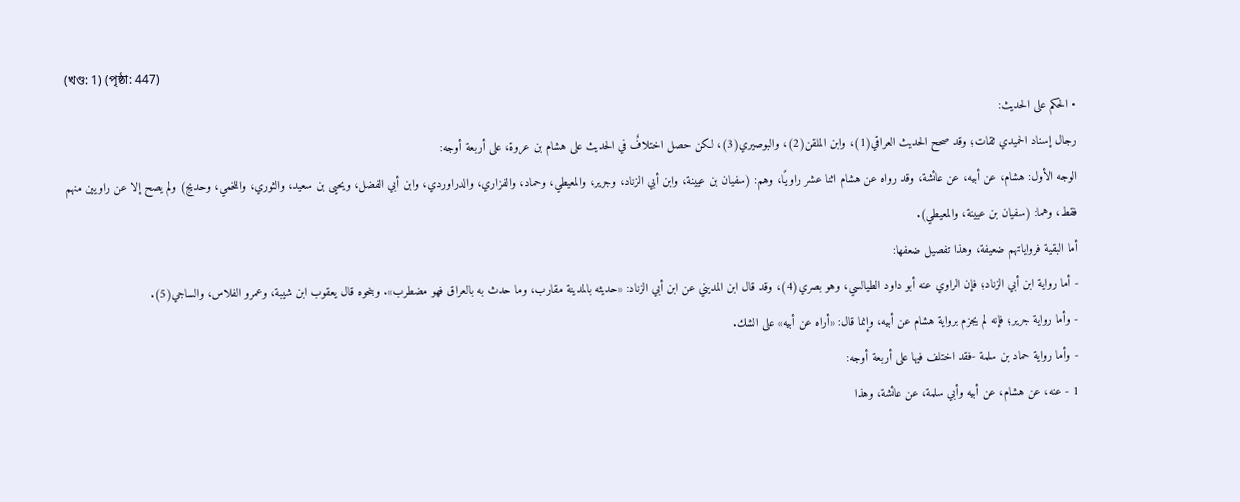(খণ্ড: 1) (পৃষ্ঠা: 447)
• الحكم على الحديث:
رجال إسناد الحميدي ثقات؛ وقد صحح الحديث العراقي(1)، وابن الملقن(2)، والبوصيري(3)، لكن حصل اختلافٌ في الحديث على هشام بن عروة، على أربعة أوجه:
الوجه الأول: هشام، عن أبيه، عن عائشة، وقد رواه عن هشام اثنا عشر راويًا، وهم: (سفيان بن عيينة، وابن أبي الزناد، وجرير، والمعيطي، وحماد، والفزاري، والدراوردي، وابن أبي الفضل، ويحيى بن سعيد، والثوري، واللخمي، وحديج) ولم يصح إلا عن راويين منهم فقط، وهما: (سفيان بن عيينة، والمعيطي).
أما البقية فرواياتهم ضعيفة، وهذا تفصيل ضعفها:
- أما رواية ابن أبي الزناد؛ فإن الراوي عنه أبو داود الطيالسي، وهو بصري(4)، وقد قال ابن المديني عن ابن أبي الزناد: «حديثه بالمدينة مقارب، وما حدث به بالعراق فهو مضطرب». وبنحوه قال يعقوب ابن شيبة، وعمرو الفلاس، والساجي(5).
- وأما رواية جرير؛ فإنه لم يجزم برواية هشام عن أبيه، وإنما قال: «أراه عن أبيه» على الشك.
- وأما رواية حماد بن سلمة -فقد اختلف فيها على أربعة أوجه:
1 - عنه، عن هشام، عن أبيه وأبي سلمة، عن عائشة، وهذا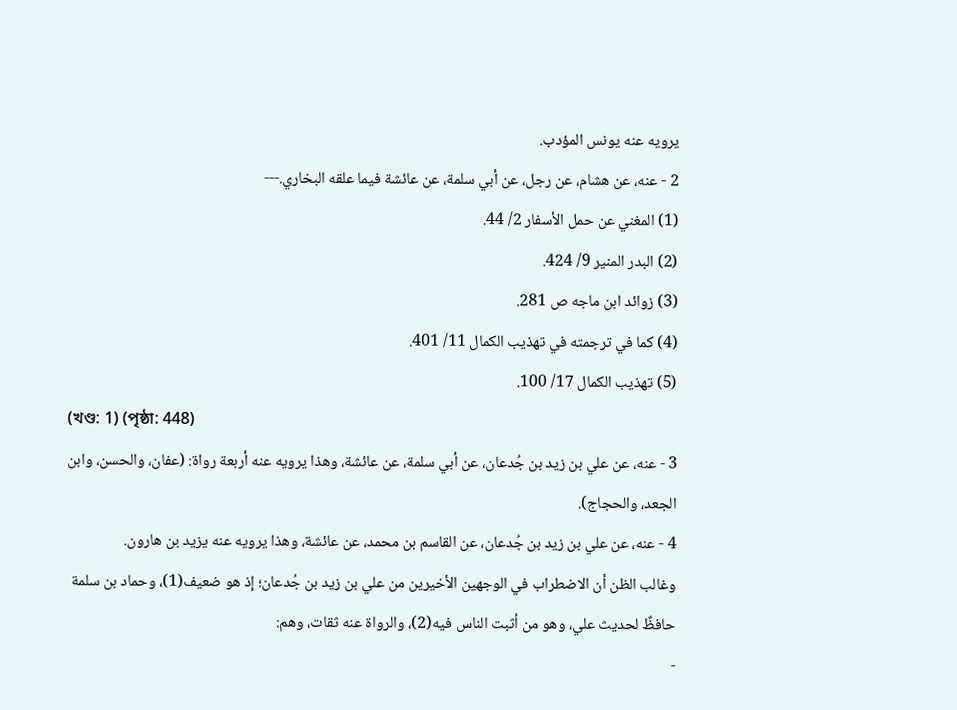يرويه عنه يونس المؤدب.
2 - عنه، عن هشام، عن رجل، عن أبي سلمة، عن عائشة فيما علقه البخاري.---
(1) المغني عن حمل الأسفار 2/ 44.
(2) البدر المنير 9/ 424.
(3) زوائد ابن ماجه ص 281.
(4) كما في ترجمته في تهذيب الكمال 11/ 401.
(5) تهذيب الكمال 17/ 100.
(খণ্ড: 1) (পৃষ্ঠা: 448)
3 - عنه، عن علي بن زيد بن جُدعان، عن أبي سلمة، عن عائشة، وهذا يرويه عنه أربعة رواة: (عفان، والحسن، وابن الجعد، والحجاج).
4 - عنه، عن علي بن زيد بن جُدعان، عن القاسم بن محمد، عن عائشة، وهذا يرويه عنه يزيد بن هارون.
وغالب الظن أن الاضطراب في الوجهين الأخيرين من علي بن زيد بن جُدعان؛ إذ هو ضعيف(1)، وحماد بن سلمة حافظٌ لحديث علي، وهو من أثبت الناس فيه(2)، والرواة عنه ثقات، وهم:
-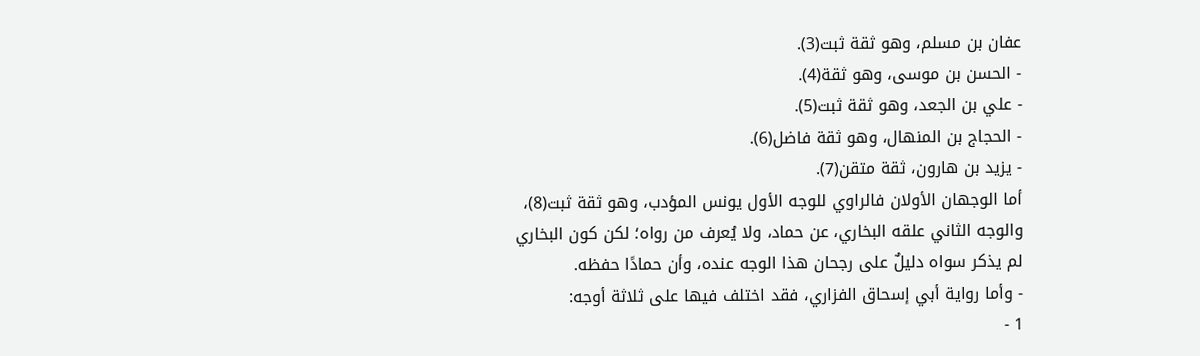عفان بن مسلم، وهو ثقة ثبت(3).
- الحسن بن موسى، وهو ثقة(4).
- علي بن الجعد، وهو ثقة ثبت(5).
- الحجاج بن المنهال، وهو ثقة فاضل(6).
- يزيد بن هارون، ثقة متقن(7).
أما الوجهان الأولان فالراوي للوجه الأول يونس المؤدب، وهو ثقة ثبت(8)، والوجه الثاني علقه البخاري، عن حماد، ولا يُعرف من رواه؛ لكن كون البخاري لم يذكر سواه دليلٌ على رجحان هذا الوجه عنده، وأن حمادًا حفظه.
- وأما رواية أبي إسحاق الفزاري، فقد اختلف فيها على ثلاثة أوجه:
1 -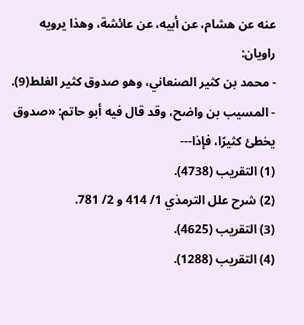عنه عن هشام، عن أبيه، عن عائشة، وهذا يرويه راويان:
- محمد بن كثير الصنعاني، وهو صدوق كثير الغلط(9).
- المسيب بن واضح، وقد قال فيه أبو حاتم: «صدوق يخطئ كثيرًا، فإذا---
(1) التقريب (4738).
(2) شرح علل الترمذي 1/ 414 و 2/ 781.
(3) التقريب (4625).
(4) التقريب (1288).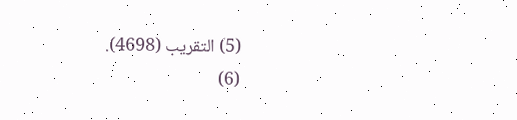(5) التقريب (4698).
(6)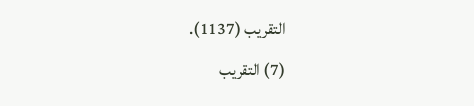التقريب (1137).
(7) التقريب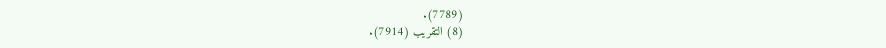(7789).
(8) التقريب (7914).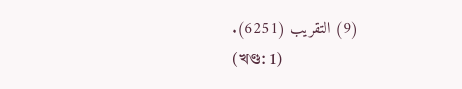(9) التقريب (6251).
(খণ্ড: 1)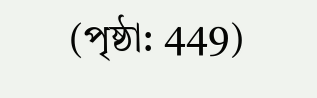(পৃষ্ঠা: 449)